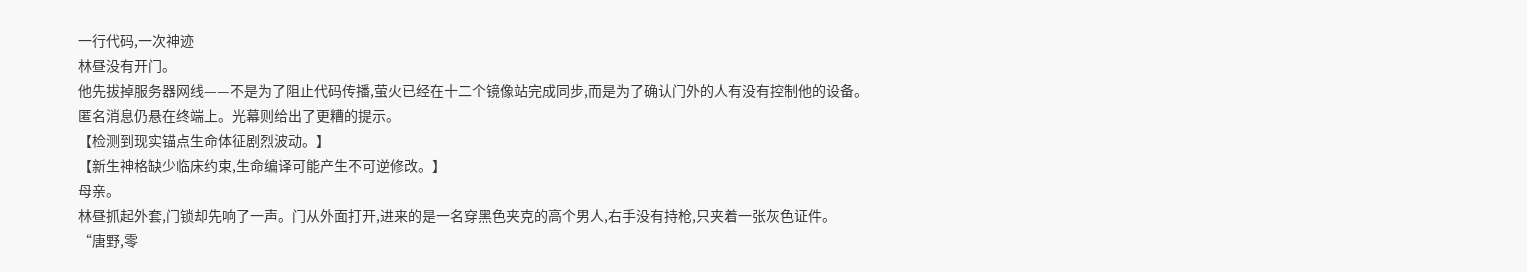一行代码,一次神迹
林昼没有开门。
他先拔掉服务器网线——不是为了阻止代码传播,萤火已经在十二个镜像站完成同步,而是为了确认门外的人有没有控制他的设备。
匿名消息仍悬在终端上。光幕则给出了更糟的提示。
【检测到现实锚点生命体征剧烈波动。】
【新生神格缺少临床约束,生命编译可能产生不可逆修改。】
母亲。
林昼抓起外套,门锁却先响了一声。门从外面打开,进来的是一名穿黑色夹克的高个男人,右手没有持枪,只夹着一张灰色证件。
“唐野,零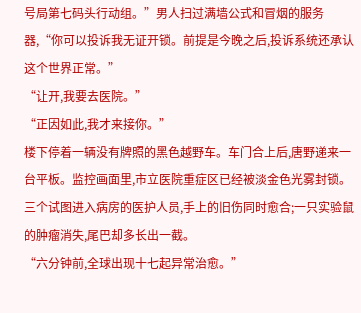号局第七码头行动组。”男人扫过满墙公式和冒烟的服务器,“你可以投诉我无证开锁。前提是今晚之后,投诉系统还承认这个世界正常。”
“让开,我要去医院。”
“正因如此,我才来接你。”
楼下停着一辆没有牌照的黑色越野车。车门合上后,唐野递来一台平板。监控画面里,市立医院重症区已经被淡金色光雾封锁。三个试图进入病房的医护人员,手上的旧伤同时愈合;一只实验鼠的肿瘤消失,尾巴却多长出一截。
“六分钟前,全球出现十七起异常治愈。”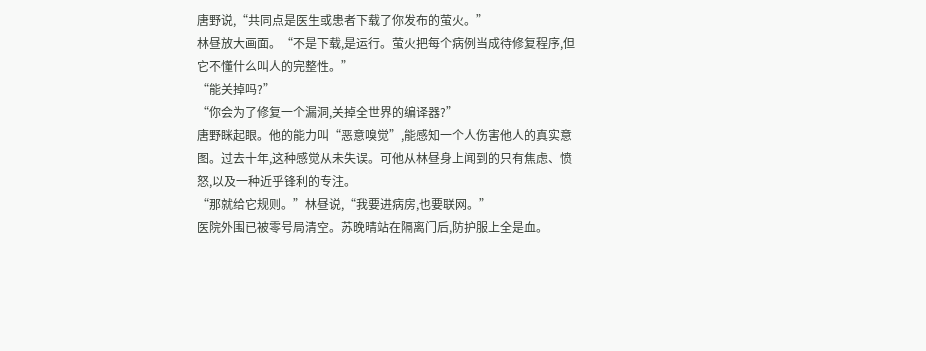唐野说,“共同点是医生或患者下载了你发布的萤火。”
林昼放大画面。“不是下载,是运行。萤火把每个病例当成待修复程序,但它不懂什么叫人的完整性。”
“能关掉吗?”
“你会为了修复一个漏洞,关掉全世界的编译器?”
唐野眯起眼。他的能力叫“恶意嗅觉”,能感知一个人伤害他人的真实意图。过去十年,这种感觉从未失误。可他从林昼身上闻到的只有焦虑、愤怒,以及一种近乎锋利的专注。
“那就给它规则。”林昼说,“我要进病房,也要联网。”
医院外围已被零号局清空。苏晚晴站在隔离门后,防护服上全是血。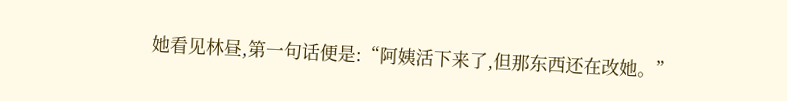她看见林昼,第一句话便是:“阿姨活下来了,但那东西还在改她。”